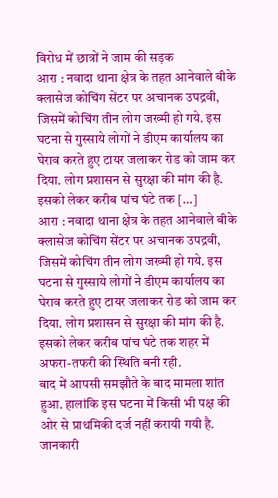विरोध में छात्रों ने जाम की सड़क
आरा : नवादा थाना क्षेत्र के तहत आनेवाले बीके क्लासेज कोचिंग सेंटर पर अचानक उपद्रवी, जिसमें कोचिंग तीन लोग जख्मी हो गये. इस घटना से गुस्साये लोगों ने डीएम कार्यालय का घेराव करते हुए टायर जलाकर रोड को जाम कर दिया. लोग प्रशासन से सुरक्षा की मांग की है. इसको लेकर करीब पांच घंटे तक […]
आरा : नवादा थाना क्षेत्र के तहत आनेवाले बीके क्लासेज कोचिंग सेंटर पर अचानक उपद्रवी, जिसमें कोचिंग तीन लोग जख्मी हो गये. इस घटना से गुस्साये लोगों ने डीएम कार्यालय का घेराव करते हुए टायर जलाकर रोड को जाम कर दिया. लोग प्रशासन से सुरक्षा की मांग की है. इसको लेकर करीब पांच घंटे तक शहर में अफरा-तफरी की स्थिति बनी रही.
बाद में आपसी समझौते के बाद मामला शांत हुआ. हालांकि इस घटना में किसी भी पक्ष की ओर से प्राथमिकी दर्ज नहीं करायी गयी है. जानकारी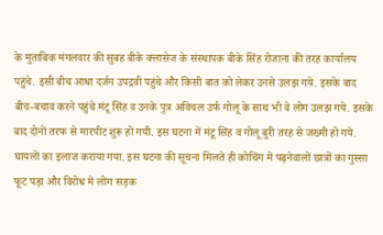के मुताबिक मंगलवार की सुबह बीके क्लासेज के संस्थापक बीके सिंह रोजाना की तरह कार्यालय पहुंचे. इसी बीच आधा दर्जन उपद्रवी पहुंचे और किसी बात को लेकर उनसे उलझ गये. इसके बाद बीच-बचाव करने पहुंचे मंटू सिंह व उनके पुत्र अविचल उर्फ गोलू के साथ भी वे लोग उलझ गये. इसके बाद दोनों तरफ से मारपीट शुरू हो गयी. इस घटना में मंटू सिंह व गोलू बुरी तरह से जख्मी हो गये.
घायलों का इलाज कराया गया. इस घटना की सूचना मिलते ही कोचिंग में पढ़नेवालों छात्रों का गुस्सा फूट पड़ा और विरोध में लोग सड़क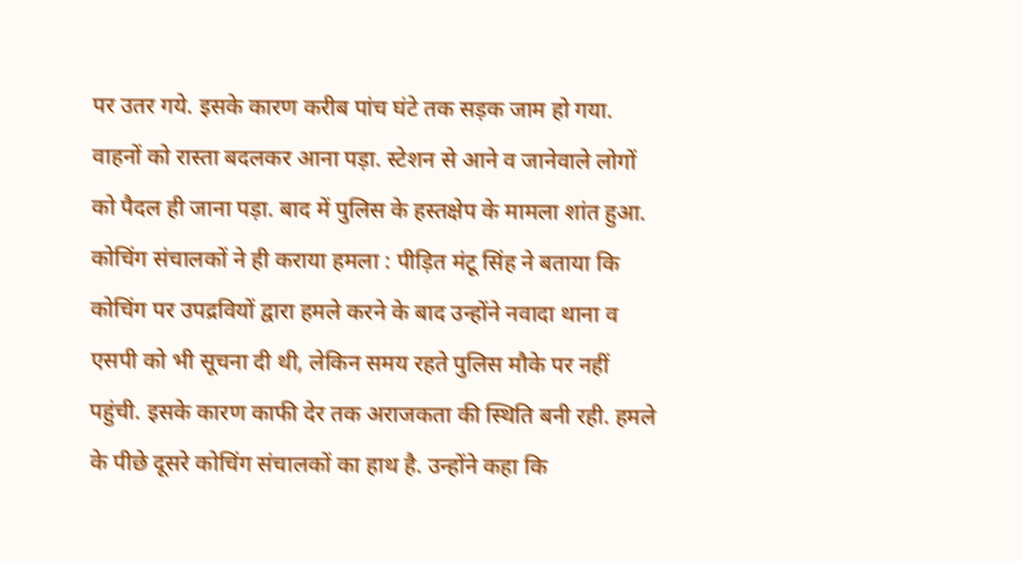पर उतर गये. इसके कारण करीब पांच घंटे तक सड़क जाम हो गया. वाहनों को रास्ता बदलकर आना पड़ा. स्टेशन से आने व जानेवाले लोगों को पैदल ही जाना पड़ा. बाद में पुलिस के हस्तक्षेप के मामला शांत हुआ.
कोचिंग संचालकों ने ही कराया हमला : पीड़ित मंटू सिंह ने बताया कि कोचिंग पर उपद्रवियों द्वारा हमले करने के बाद उन्होंने नवादा थाना व एसपी को भी सूचना दी थी, लेकिन समय रहते पुलिस मौके पर नहीं पहुंची. इसके कारण काफी देर तक अराजकता की स्थिति बनी रही. हमले के पीछे दूसरे कोचिंग संचालकों का हाथ है. उन्होंने कहा कि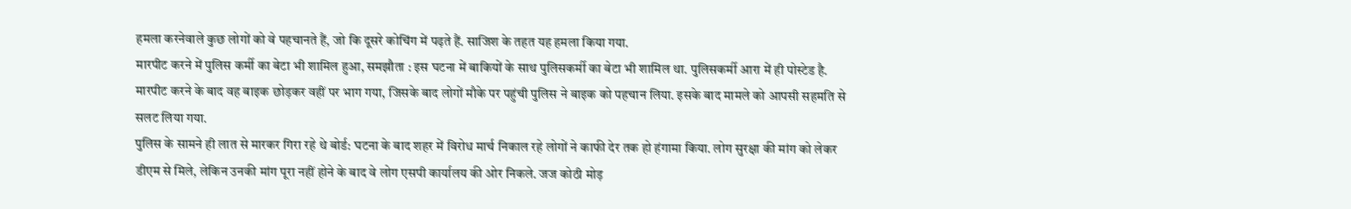हमला करनेवाले कुछ लोगों को वे पहचानते हैं, जो कि दूसरे कोचिंग में पढ़ते हैं. साजिश के तहत यह हमला किया गया.
मारपीट करने में पुलिस कर्मी का बेटा भी शामिल हुआ, समझौता : इस घटना में बाकियों के साथ पुलिसकर्मी का बेटा भी शामिल था. पुलिसकर्मी आरा में ही पोस्टेड है. मारपीट करने के बाद वह बाइक छोड़कर वहीं पर भाग गया, जिसके बाद लोगों मौके पर पहुंची पुलिस ने बाइक को पहचान लिया. इसके बाद मामले को आपसी सहमति से सलट लिया गया.
पुलिस के सामने ही लात से मारकर गिरा रहे थे बोर्ड: घटना के बाद शहर में विरोध मार्च निकाल रहे लोगों ने काफी देर तक हो हंगामा किया. लोग सुरक्षा की मांग को लेकर डीएम से मिले, लेकिन उनकी मांग पूरा नहीं होने के बाद वे लोग एसपी कार्यालय की ओर निकले. जज कोठी मोड़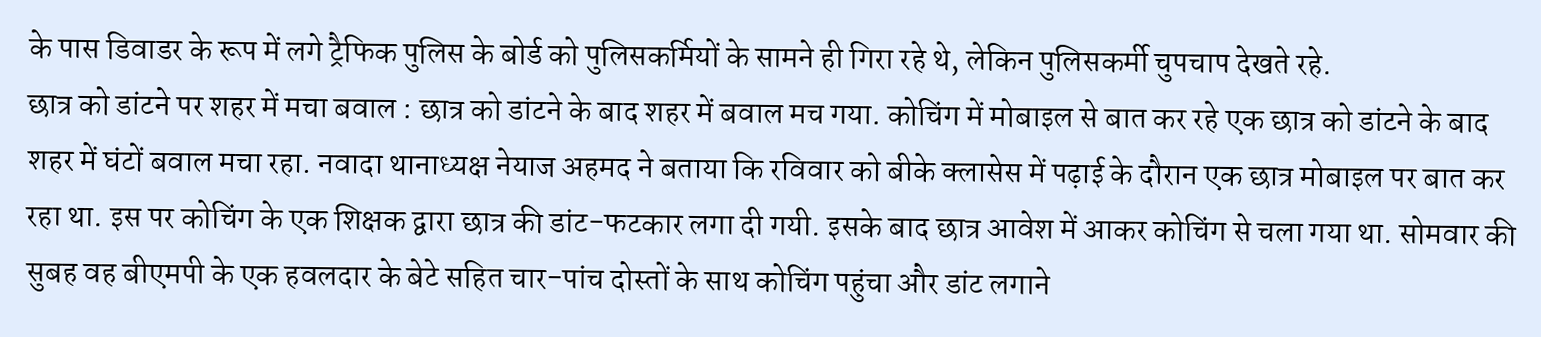के पास डिवाडर के रूप में लगे ट्रैफिक पुलिस के बोर्ड को पुलिसकर्मियों के सामने ही गिरा रहे थे, लेकिन पुलिसकर्मी चुपचाप देखते रहे.
छात्र को डांटने पर शहर में मचा बवाल : छात्र को डांटने के बाद शहर में बवाल मच गया. कोचिंग में मोबाइल से बात कर रहे एक छात्र को डांटने के बाद शहर में घंटों बवाल मचा रहा. नवादा थानाध्यक्ष नेयाज अहमद ने बताया कि रविवार को बीके क्लासेस में पढ़ाई के दौरान एक छात्र मोबाइल पर बात कर रहा था. इस पर कोचिंग के एक शिक्षक द्वारा छात्र की डांट-फटकार लगा दी गयी. इसके बाद छात्र आवेश में आकर कोचिंग से चला गया था. सोमवार की सुबह वह बीएमपी के एक हवलदार के बेटे सहित चार-पांच दोस्तों के साथ कोचिंग पहुंचा और डांट लगाने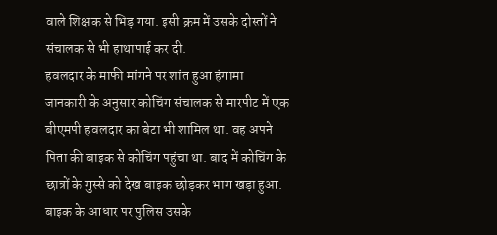वाले शिक्षक से भिड़ गया. इसी क्रम में उसके दोस्तों ने संचालक से भी हाथापाई कर दी.
हवलदार के माफी मांगने पर शांत हुआ हंगामा
जानकारी के अनुसार कोचिंग संचालक से मारपीट में एक बीएमपी हवलदार का बेटा भी शामिल था. वह अपने पिता की बाइक से कोचिंग पहुंचा था. बाद में कोचिंग के छात्रों के गुस्से को देख बाइक छोड़कर भाग खड़ा हुआ. बाइक के आधार पर पुलिस उसके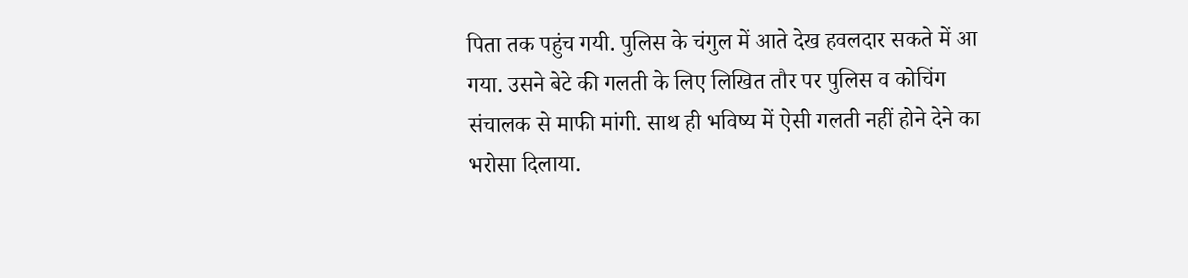पिता तक पहुंच गयी. पुलिस के चंगुल में आते देख हवलदार सकते में आ गया. उसने बेटे की गलती के लिए लिखित तौर पर पुलिस व कोचिंग संचालक से माफी मांगी. साथ ही भविष्य में ऐसी गलती नहीं होने देने का भरोसा दिलाया.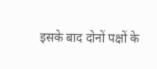इसके बाद दोनों पक्षों के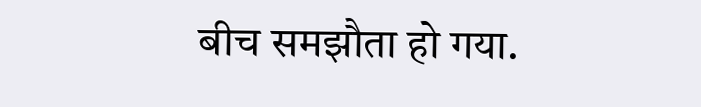बीच समझौता हो गया.